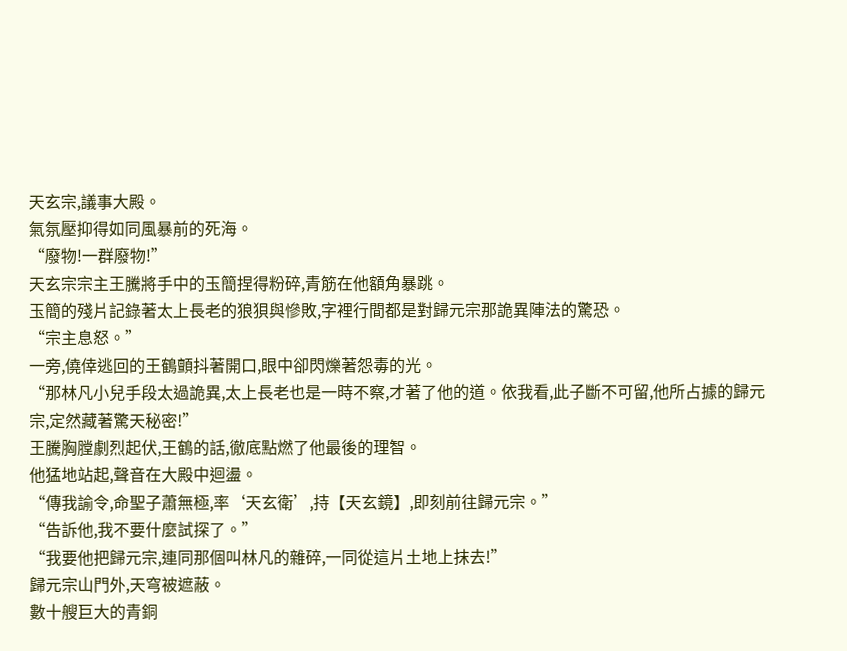天玄宗,議事大殿。
氣氛壓抑得如同風暴前的死海。
“廢物!一群廢物!”
天玄宗宗主王騰將手中的玉簡捏得粉碎,青筋在他額角暴跳。
玉簡的殘片記錄著太上長老的狼狽與慘敗,字裡行間都是對歸元宗那詭異陣法的驚恐。
“宗主息怒。”
一旁,僥倖逃回的王鶴顫抖著開口,眼中卻閃爍著怨毒的光。
“那林凡小兒手段太過詭異,太上長老也是一時不察,才著了他的道。依我看,此子斷不可留,他所占據的歸元宗,定然藏著驚天秘密!”
王騰胸膛劇烈起伏,王鶴的話,徹底點燃了他最後的理智。
他猛地站起,聲音在大殿中迴盪。
“傳我諭令,命聖子蕭無極,率‘天玄衛’,持【天玄鏡】,即刻前往歸元宗。”
“告訴他,我不要什麼試探了。”
“我要他把歸元宗,連同那個叫林凡的雜碎,一同從這片土地上抹去!”
歸元宗山門外,天穹被遮蔽。
數十艘巨大的青銅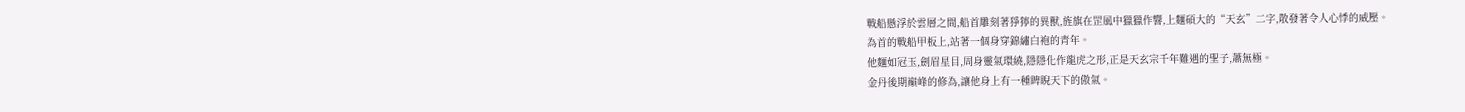戰船懸浮於雲層之間,船首雕刻著猙獰的異獸,旌旗在罡風中獵獵作響,上麵碩大的“天玄”二字,散發著令人心悸的威壓。
為首的戰船甲板上,站著一個身穿錦繡白袍的青年。
他麵如冠玉,劍眉星目,周身靈氣環繞,隱隱化作龍虎之形,正是天玄宗千年難遇的聖子,蕭無極。
金丹後期巔峰的修為,讓他身上有一種睥睨天下的傲氣。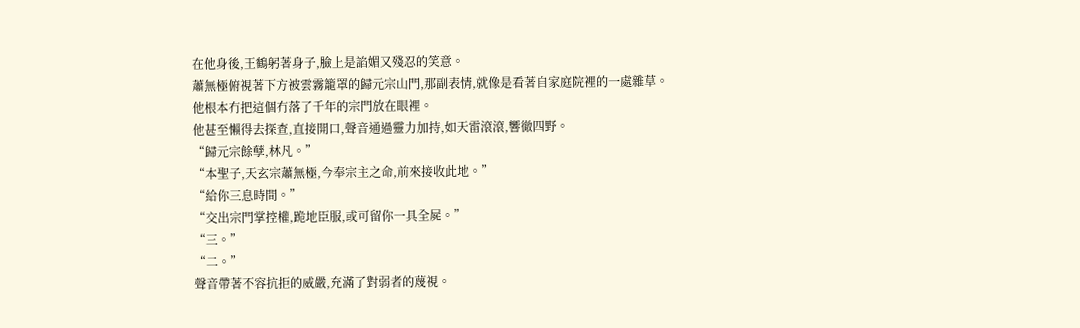在他身後,王鶴躬著身子,臉上是諂媚又殘忍的笑意。
蕭無極俯視著下方被雲霧籠罩的歸元宗山門,那副表情,就像是看著自家庭院裡的一處雜草。
他根本冇把這個冇落了千年的宗門放在眼裡。
他甚至懶得去探查,直接開口,聲音通過靈力加持,如天雷滾滾,響徹四野。
“歸元宗餘孽,林凡。”
“本聖子,天玄宗蕭無極,今奉宗主之命,前來接收此地。”
“給你三息時間。”
“交出宗門掌控權,跪地臣服,或可留你一具全屍。”
“三。”
“二。”
聲音帶著不容抗拒的威嚴,充滿了對弱者的蔑視。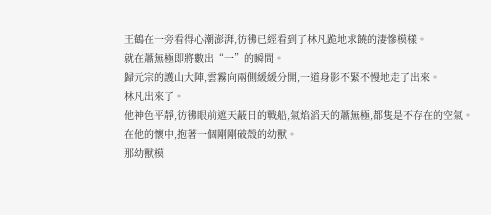王鶴在一旁看得心潮澎湃,彷彿已經看到了林凡跪地求饒的淒慘模樣。
就在蕭無極即將數出“一”的瞬間。
歸元宗的護山大陣,雲霧向兩側緩緩分開,一道身影不緊不慢地走了出來。
林凡出來了。
他神色平靜,彷彿眼前遮天蔽日的戰船,氣焰滔天的蕭無極,都隻是不存在的空氣。
在他的懷中,抱著一個剛剛破殼的幼獸。
那幼獸模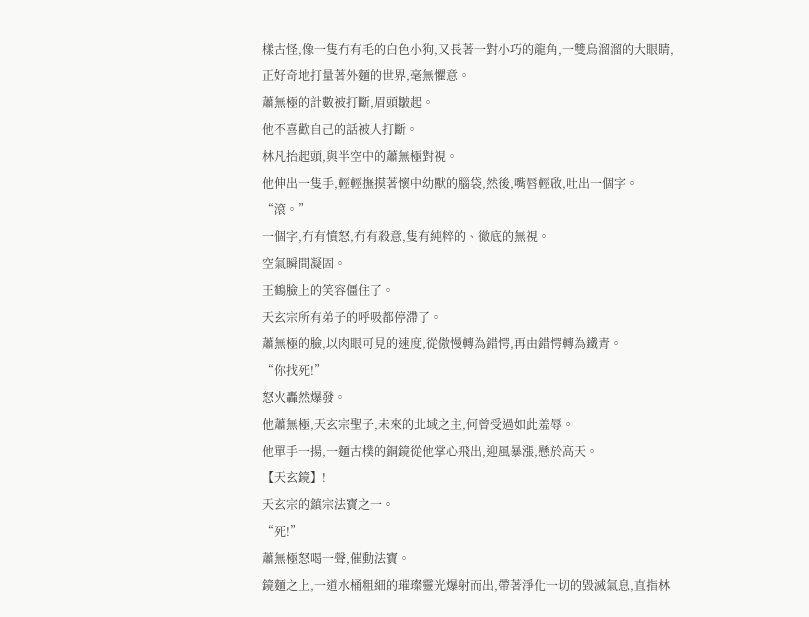樣古怪,像一隻冇有毛的白色小狗,又長著一對小巧的龍角,一雙烏溜溜的大眼睛,正好奇地打量著外麵的世界,毫無懼意。
蕭無極的計數被打斷,眉頭皺起。
他不喜歡自己的話被人打斷。
林凡抬起頭,與半空中的蕭無極對視。
他伸出一隻手,輕輕撫摸著懷中幼獸的腦袋,然後,嘴唇輕啟,吐出一個字。
“滾。”
一個字,冇有憤怒,冇有殺意,隻有純粹的、徹底的無視。
空氣瞬間凝固。
王鶴臉上的笑容僵住了。
天玄宗所有弟子的呼吸都停滯了。
蕭無極的臉,以肉眼可見的速度,從傲慢轉為錯愕,再由錯愕轉為鐵青。
“你找死!”
怒火轟然爆發。
他蕭無極,天玄宗聖子,未來的北域之主,何曾受過如此羞辱。
他單手一揚,一麵古樸的銅鏡從他掌心飛出,迎風暴漲,懸於高天。
【天玄鏡】!
天玄宗的鎮宗法寶之一。
“死!”
蕭無極怒喝一聲,催動法寶。
鏡麵之上,一道水桶粗細的璀璨靈光爆射而出,帶著淨化一切的毀滅氣息,直指林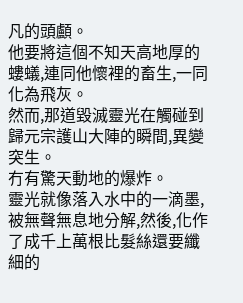凡的頭顱。
他要將這個不知天高地厚的螻蟻,連同他懷裡的畜生,一同化為飛灰。
然而,那道毀滅靈光在觸碰到歸元宗護山大陣的瞬間,異變突生。
冇有驚天動地的爆炸。
靈光就像落入水中的一滴墨,被無聲無息地分解,然後,化作了成千上萬根比髮絲還要纖細的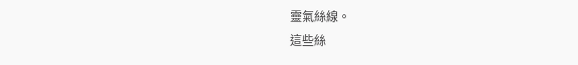靈氣絲線。
這些絲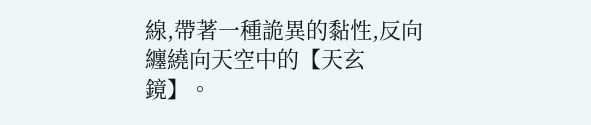線,帶著一種詭異的黏性,反向纏繞向天空中的【天玄鏡】。